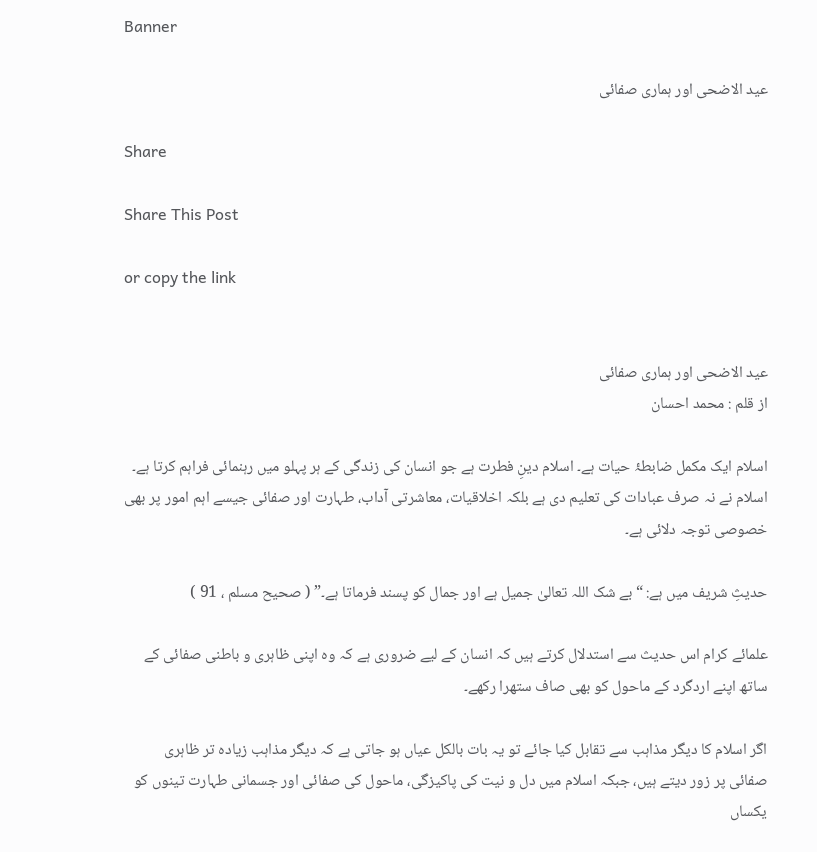Banner

عید الاضحی اور ہماری صفائی

Share

Share This Post

or copy the link


عید الاضحی اور ہماری صفائی
از قلم : محمد احسان

اسلام ایک مکمل ضابطۂ حیات ہے۔ اسلام دینِ فطرت ہے جو انسان کی زندگی کے ہر پہلو میں رہنمائی فراہم کرتا ہے۔ اسلام نے نہ صرف عبادات کی تعلیم دی ہے بلکہ اخلاقیات، معاشرتی آداب، طہارت اور صفائی جیسے اہم امور پر بھی خصوصی توجہ دلائی ہے۔

حدیثِ شریف میں ہے: “بے شک اللہ تعالیٰ جمیل ہے اور جمال کو پسند فرماتا ہے۔” ( صحیح مسلم ، 91 )

علمائے کرام اس حدیث سے استدلال کرتے ہیں کہ انسان کے لیے ضروری ہے کہ وہ اپنی ظاہری و باطنی صفائی کے ساتھ اپنے اردگرد کے ماحول کو بھی صاف ستھرا رکھے۔

اگر اسلام کا دیگر مذاہب سے تقابل کیا جائے تو یہ بات بالکل عیاں ہو جاتی ہے کہ دیگر مذاہب زیادہ تر ظاہری صفائی پر زور دیتے ہیں، جبکہ اسلام میں دل و نیت کی پاکیزگی، ماحول کی صفائی اور جسمانی طہارت تینوں کو یکساں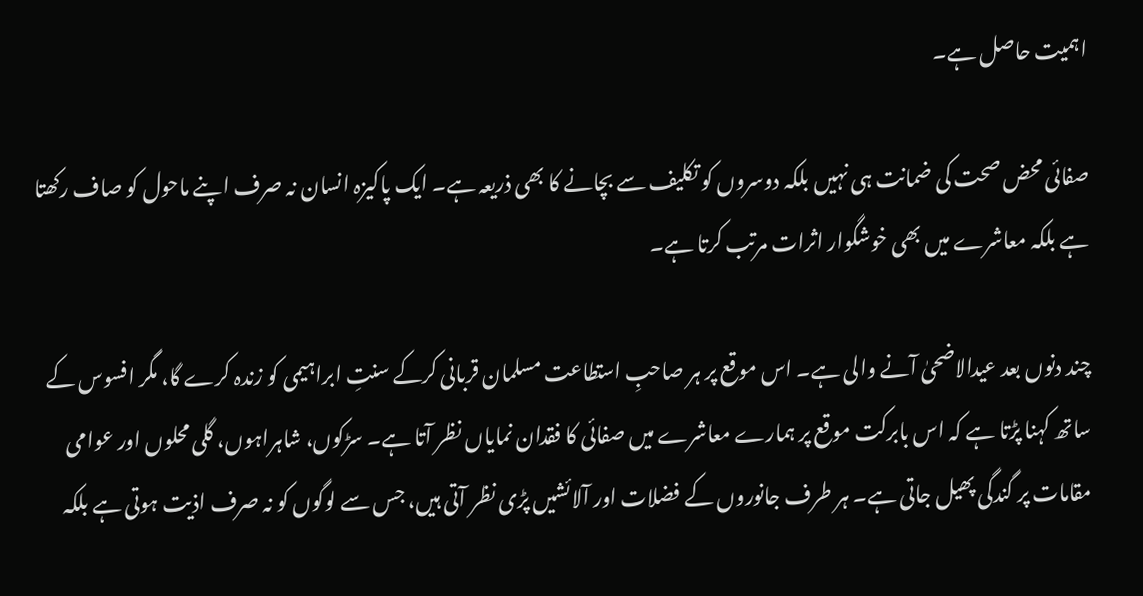اہمیت حاصل ہے۔

صفائی محض صحت کی ضمانت ہی نہیں بلکہ دوسروں کو تکلیف سے بچانے کا بھی ذریعہ ہے۔ ایک پاکیزہ انسان نہ صرف اپنے ماحول کو صاف رکھتا ہے بلکہ معاشرے میں بھی خوشگوار اثرات مرتب کرتا ہے۔

چند دنوں بعد عیدالاضحیٰ آنے والی ہے۔ اس موقع پر ہر صاحبِ استطاعت مسلمان قربانی کرکے سنتِ ابراہیمی کو زندہ کرے گا، مگر افسوس کے ساتھ کہنا پڑتا ہے کہ اس بابرکت موقع پر ہمارے معاشرے میں صفائی کا فقدان نمایاں نظر آتا ہے۔ سڑکوں، شاہراہوں، گلی محلوں اور عوامی مقامات پر گندگی پھیل جاتی ہے۔ ہر طرف جانوروں کے فضلات اور آلائشیں پڑی نظر آتی ہیں، جس سے لوگوں کو نہ صرف اذیت ہوتی ہے بلکہ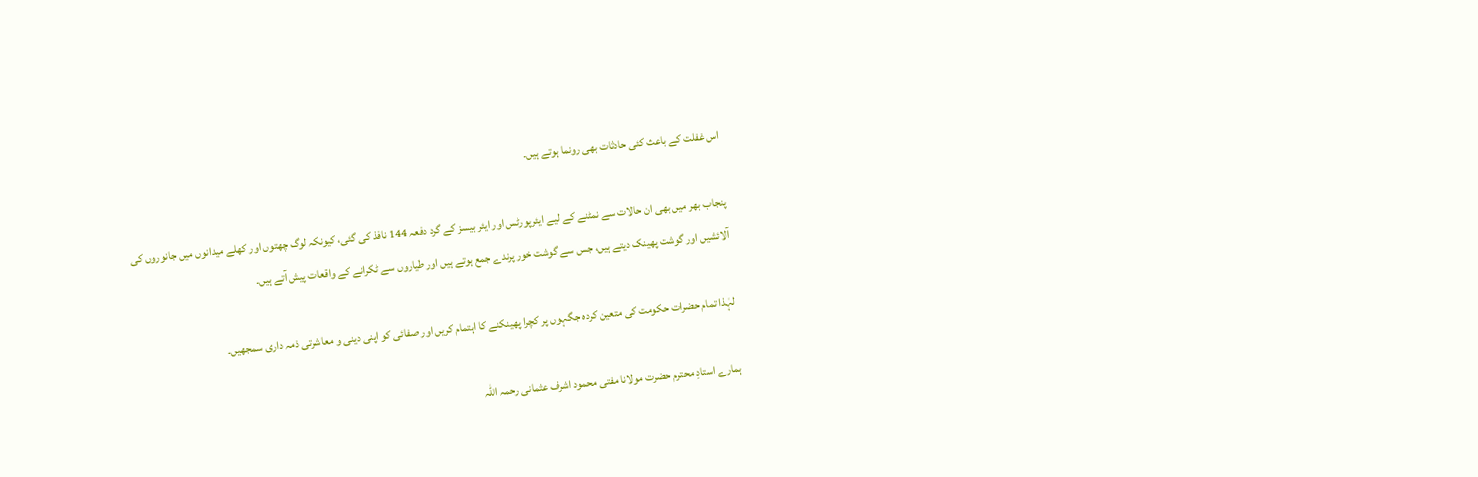اس غفلت کے باعث کئی حادثات بھی رونما ہوتے ہیں۔

پنجاب بھر میں بھی ان حالات سے نمٹنے کے لیے ایئرپورٹس اور ایئر بیسز کے گرد دفعہ 144 نافذ کی گئی، کیونکہ لوگ چھتوں اور کھلے میدانوں میں جانوروں کی آلائشیں اور گوشت پھینک دیتے ہیں، جس سے گوشت خور پرندے جمع ہوتے ہیں اور طیاروں سے ٹکرانے کے واقعات پیش آتے ہیں۔

لہٰذا تمام حضرات حکومت کی متعین کردہ جگہوں پر کچرا پھینکنے کا اہتمام کریں اور صفائی کو اپنی دینی و معاشرتی ذمہ داری سمجھیں۔

ہمارے استادِ محترم حضرت مولانا مفتی محمود اشرف عثمانی رحمہ اللہ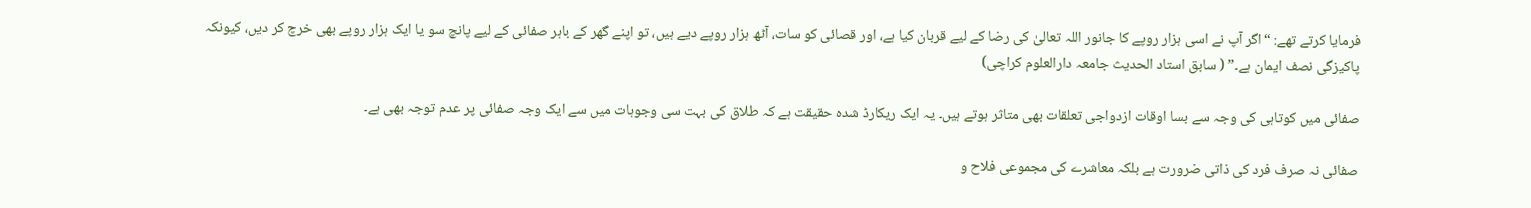فرمایا کرتے تھے: “اگر آپ نے اسی ہزار روپے کا جانور اللہ تعالیٰ کی رضا کے لیے قربان کیا ہے، اور قصائی کو سات، آٹھ ہزار روپے دیے ہیں، تو اپنے گھر کے باہر صفائی کے لیے پانچ سو یا ایک ہزار روپے بھی خرچ کر دیں، کیونکہ پاکیزگی نصف ایمان ہے۔” ( سابق استاد الحدیث جامعہ دارالعلوم کراچی)

صفائی میں کوتاہی کی وجہ سے بسا اوقات ازدواجی تعلقات بھی متاثر ہوتے ہیں۔ یہ ایک ریکارڈ شدہ حقیقت ہے کہ طلاق کی بہت سی وجوہات میں سے ایک وجہ صفائی پر عدم توجہ بھی ہے۔

صفائی نہ صرف فرد کی ذاتی ضرورت ہے بلکہ معاشرے کی مجموعی فلاح و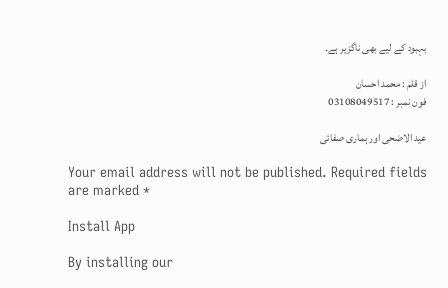بہبود کے لیے بھی ناگزیر ہے۔

از قلم : محمد احسان
فون نمبر : 03108049517

عید الاضحی اور ہماری صفائی

Your email address will not be published. Required fields are marked *

Install App

By installing our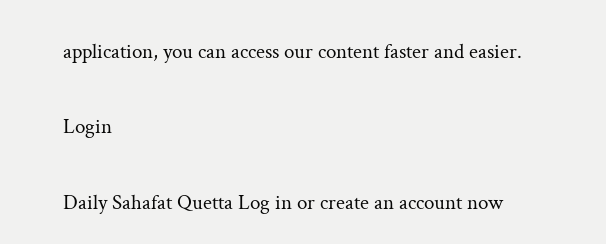application, you can access our content faster and easier.

Login

Daily Sahafat Quetta Log in or create an account now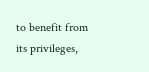to benefit from its privileges,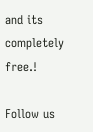and its completely free.!

Follow us